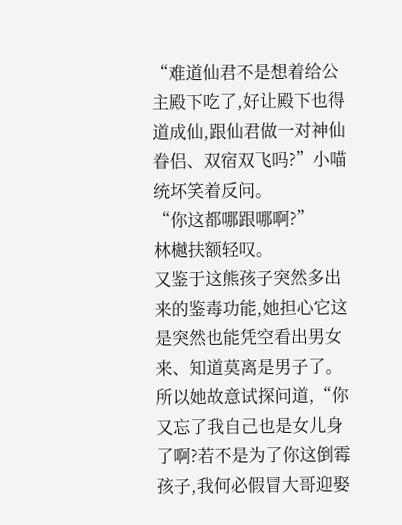“难道仙君不是想着给公主殿下吃了,好让殿下也得道成仙,跟仙君做一对神仙眷侣、双宿双飞吗?”小喵统坏笑着反问。
“你这都哪跟哪啊?”
林樾扶额轻叹。
又鉴于这熊孩子突然多出来的鉴毒功能,她担心它这是突然也能凭空看出男女来、知道莫离是男子了。
所以她故意试探问道,“你又忘了我自己也是女儿身了啊?若不是为了你这倒霉孩子,我何必假冒大哥迎娶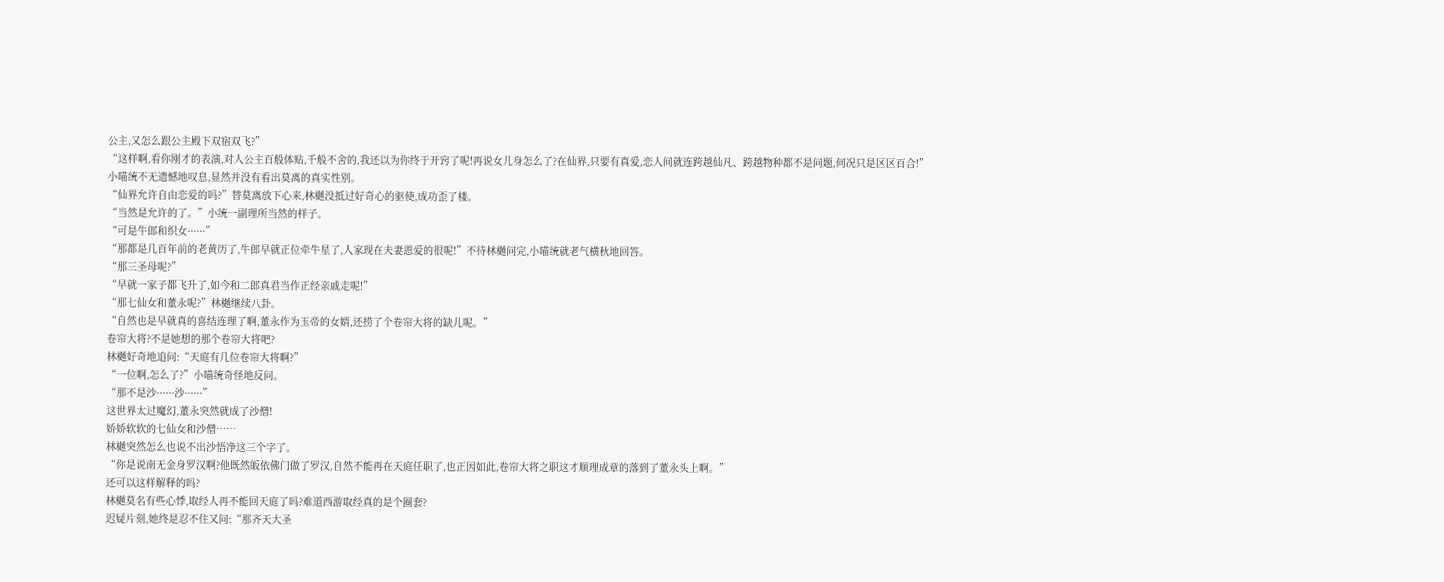公主,又怎么跟公主殿下双宿双飞?”
“这样啊,看你刚才的表演,对人公主百般体贴,千般不舍的,我还以为你终于开窍了呢!再说女儿身怎么了?在仙界,只要有真爱,恋人间就连跨越仙凡、跨越物种都不是问题,何况只是区区百合!”
小喵统不无遗憾地叹息,显然并没有看出莫离的真实性别。
“仙界允许自由恋爱的吗?”替莫离放下心来,林樾没抵过好奇心的驱使,成功歪了楼。
“当然是允许的了。”小统一副理所当然的样子。
“可是牛郎和织女······”
“那都是几百年前的老黄历了,牛郎早就正位牵牛星了,人家现在夫妻恩爱的很呢!”不待林樾问完,小喵统就老气横秋地回答。
“那三圣母呢?”
“早就一家子都飞升了,如今和二郎真君当作正经亲戚走呢!”
“那七仙女和董永呢?”林樾继续八卦。
“自然也是早就真的喜结连理了啊,董永作为玉帝的女婿,还捞了个卷帘大将的缺儿呢。”
卷帘大将?不是她想的那个卷帘大将吧?
林樾好奇地追问:“天庭有几位卷帘大将啊?”
“一位啊,怎么了?”小喵统奇怪地反问。
“那不是沙······沙······”
这世界太过魔幻,董永突然就成了沙僧!
娇娇软软的七仙女和沙僧……
林樾突然怎么也说不出沙悟净这三个字了。
“你是说南无金身罗汉啊?他既然皈依佛门做了罗汉,自然不能再在天庭任职了,也正因如此,卷帘大将之职这才顺理成章的落到了董永头上啊。”
还可以这样解释的吗?
林樾莫名有些心悸,取经人再不能回天庭了吗?难道西游取经真的是个圈套?
迟疑片刻,她终是忍不住又问:“那齐天大圣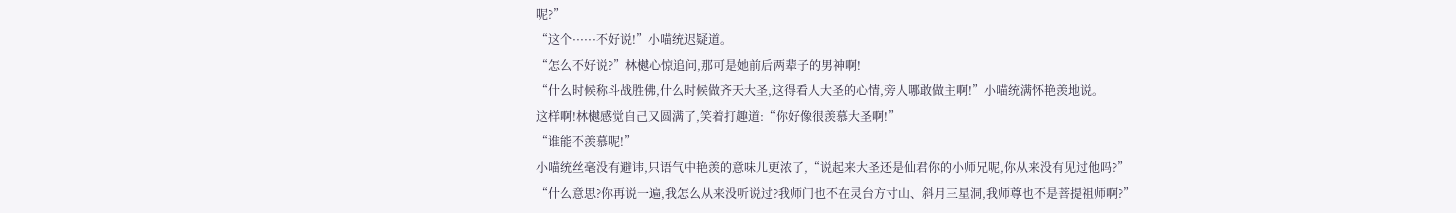呢?”
“这个······不好说!”小喵统迟疑道。
“怎么不好说?”林樾心惊追问,那可是她前后两辈子的男神啊!
“什么时候称斗战胜佛,什么时候做齐天大圣,这得看人大圣的心情,旁人哪敢做主啊!”小喵统满怀艳羡地说。
这样啊!林樾感觉自己又圆满了,笑着打趣道:“你好像很羡慕大圣啊!”
“谁能不羡慕呢!”
小喵统丝毫没有避讳,只语气中艳羡的意味儿更浓了,“说起来大圣还是仙君你的小师兄呢,你从来没有见过他吗?”
“什么意思?你再说一遍,我怎么从来没听说过?我师门也不在灵台方寸山、斜月三星洞,我师尊也不是菩提祖师啊?”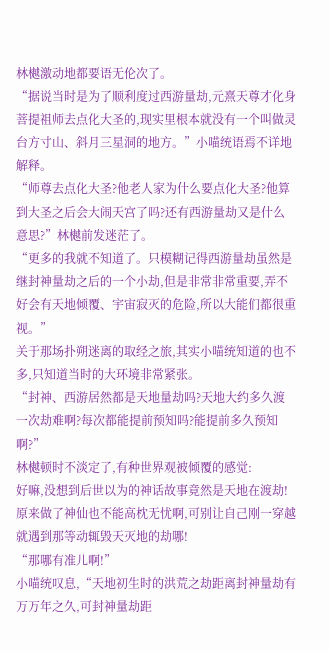林樾激动地都要语无伦次了。
“据说当时是为了顺利度过西游量劫,元熹天尊才化身菩提祖师去点化大圣的,现实里根本就没有一个叫做灵台方寸山、斜月三星洞的地方。”小喵统语焉不详地解释。
“师尊去点化大圣?他老人家为什么要点化大圣?他算到大圣之后会大闹天宫了吗?还有西游量劫又是什么意思?”林樾前发迷茫了。
“更多的我就不知道了。只模糊记得西游量劫虽然是继封神量劫之后的一个小劫,但是非常非常重要,弄不好会有天地倾覆、宇宙寂灭的危险,所以大能们都很重视。”
关于那场扑朔迷离的取经之旅,其实小喵统知道的也不多,只知道当时的大环境非常紧张。
“封神、西游居然都是天地量劫吗?天地大约多久渡一次劫难啊?每次都能提前预知吗?能提前多久预知啊?”
林樾顿时不淡定了,有种世界观被倾覆的感觉:
好嘛,没想到后世以为的神话故事竟然是天地在渡劫!
原来做了神仙也不能高枕无忧啊,可别让自己刚一穿越就遇到那等动辄毁天灭地的劫哪!
“那哪有准儿啊!”
小喵统叹息,“天地初生时的洪荒之劫距离封神量劫有万万年之久,可封神量劫距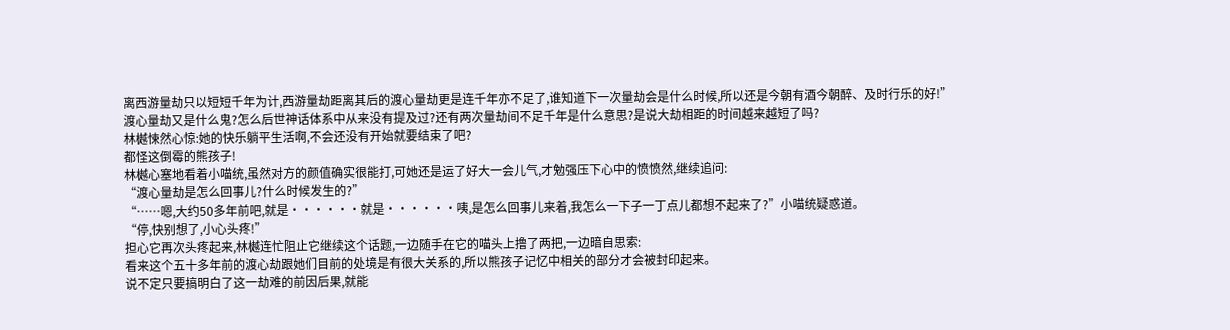离西游量劫只以短短千年为计,西游量劫距离其后的渡心量劫更是连千年亦不足了,谁知道下一次量劫会是什么时候,所以还是今朝有酒今朝醉、及时行乐的好!”
渡心量劫又是什么鬼?怎么后世神话体系中从来没有提及过?还有两次量劫间不足千年是什么意思?是说大劫相距的时间越来越短了吗?
林樾悚然心惊:她的快乐躺平生活啊,不会还没有开始就要结束了吧?
都怪这倒霉的熊孩子!
林樾心塞地看着小喵统,虽然对方的颜值确实很能打,可她还是运了好大一会儿气,才勉强压下心中的愤愤然,继续追问:
“渡心量劫是怎么回事儿?什么时候发生的?”
“……嗯,大约50多年前吧,就是······就是······咦,是怎么回事儿来着,我怎么一下子一丁点儿都想不起来了?”小喵统疑惑道。
“停,快别想了,小心头疼!”
担心它再次头疼起来,林樾连忙阻止它继续这个话题,一边随手在它的喵头上撸了两把,一边暗自思索:
看来这个五十多年前的渡心劫跟她们目前的处境是有很大关系的,所以熊孩子记忆中相关的部分才会被封印起来。
说不定只要搞明白了这一劫难的前因后果,就能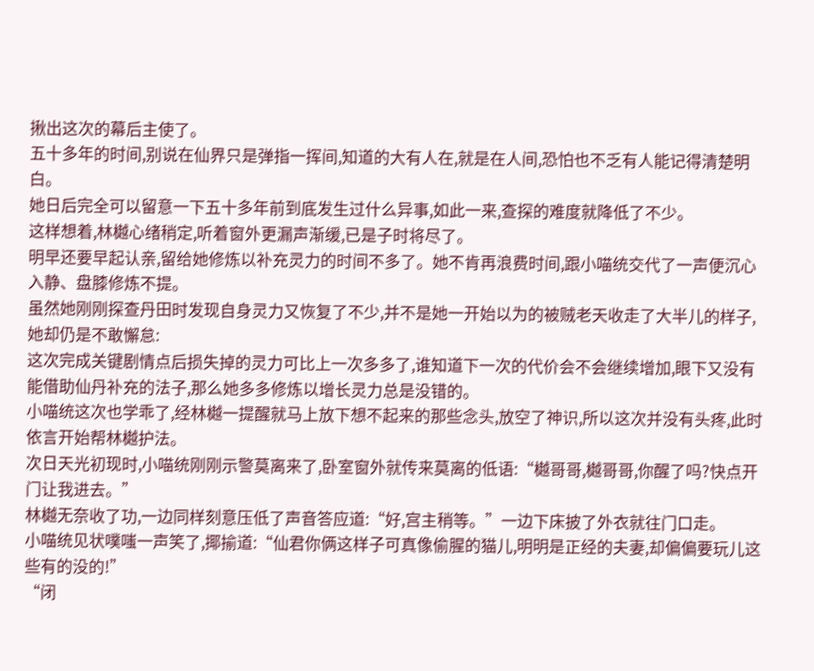揪出这次的幕后主使了。
五十多年的时间,别说在仙界只是弹指一挥间,知道的大有人在,就是在人间,恐怕也不乏有人能记得清楚明白。
她日后完全可以留意一下五十多年前到底发生过什么异事,如此一来,查探的难度就降低了不少。
这样想着,林樾心绪稍定,听着窗外更漏声渐缓,已是子时将尽了。
明早还要早起认亲,留给她修炼以补充灵力的时间不多了。她不肯再浪费时间,跟小喵统交代了一声便沉心入静、盘膝修炼不提。
虽然她刚刚探查丹田时发现自身灵力又恢复了不少,并不是她一开始以为的被贼老天收走了大半儿的样子,她却仍是不敢懈怠:
这次完成关键剧情点后损失掉的灵力可比上一次多多了,谁知道下一次的代价会不会继续增加,眼下又没有能借助仙丹补充的法子,那么她多多修炼以增长灵力总是没错的。
小喵统这次也学乖了,经林樾一提醒就马上放下想不起来的那些念头,放空了神识,所以这次并没有头疼,此时依言开始帮林樾护法。
次日天光初现时,小喵统刚刚示警莫离来了,卧室窗外就传来莫离的低语:“樾哥哥,樾哥哥,你醒了吗?快点开门让我进去。”
林樾无奈收了功,一边同样刻意压低了声音答应道:“好,宫主稍等。”一边下床披了外衣就往门口走。
小喵统见状噗嗤一声笑了,揶揄道:“仙君你俩这样子可真像偷腥的猫儿,明明是正经的夫妻,却偏偏要玩儿这些有的没的!”
“闭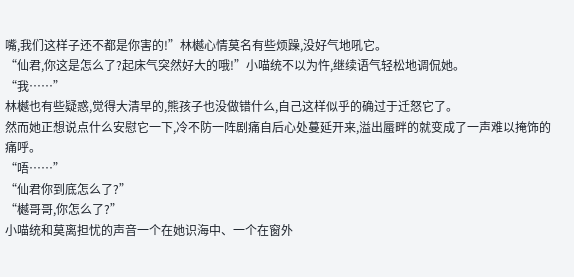嘴,我们这样子还不都是你害的!”林樾心情莫名有些烦躁,没好气地吼它。
“仙君,你这是怎么了?起床气突然好大的哦!”小喵统不以为忤,继续语气轻松地调侃她。
“我……”
林樾也有些疑惑,觉得大清早的,熊孩子也没做错什么,自己这样似乎的确过于迁怒它了。
然而她正想说点什么安慰它一下,冷不防一阵剧痛自后心处蔓延开来,溢出蜃畔的就变成了一声难以掩饰的痛呼。
“唔……”
“仙君你到底怎么了?”
“樾哥哥,你怎么了?”
小喵统和莫离担忧的声音一个在她识海中、一个在窗外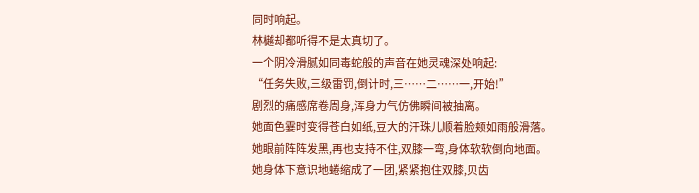同时响起。
林樾却都听得不是太真切了。
一个阴冷滑腻如同毒蛇般的声音在她灵魂深处响起:
“任务失败,三级雷罚,倒计时,三……二……一,开始!”
剧烈的痛感席卷周身,浑身力气仿佛瞬间被抽离。
她面色霎时变得苍白如纸,豆大的汗珠儿顺着脸颊如雨般滑落。
她眼前阵阵发黑,再也支持不住,双膝一弯,身体软软倒向地面。
她身体下意识地蜷缩成了一团,紧紧抱住双膝,贝齿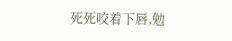死死咬着下唇,勉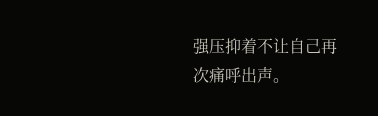强压抑着不让自己再次痛呼出声。